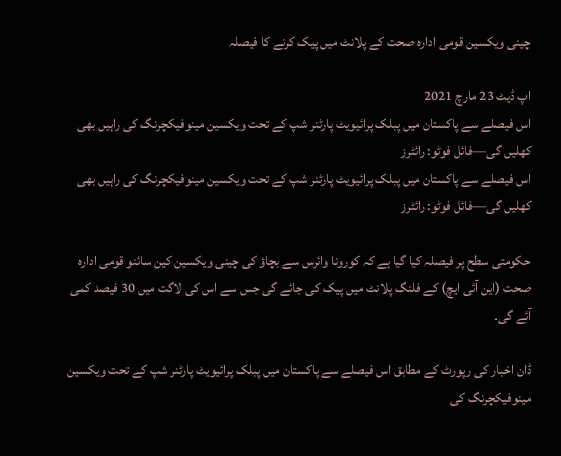چینی ویکسین قومی ادارہ صحت کے پلانٹ میں پیک کرنے کا فیصلہ

اپ ڈیٹ 23 مارچ 2021
اس فیصلے سے پاکستان میں پبلک پرائیویٹ پارٹنر شپ کے تحت ویکسین مینوفیکچرنگ کی راہیں بھی کھلیں گی—فائل فوٹو: رائٹرز
اس فیصلے سے پاکستان میں پبلک پرائیویٹ پارٹنر شپ کے تحت ویکسین مینوفیکچرنگ کی راہیں بھی کھلیں گی—فائل فوٹو: رائٹرز

حکومتی سطح پر فیصلہ کیا گیا ہے کہ کورونا وائرس سے بچاؤ کی چینی ویکسین کین سائنو قومی ادارہ صحت (این آئی ایچ) کے فلنگ پلانٹ میں پیک کی جائے گی جس سے اس کی لاگت میں 30 فیصد کمی آئے گی۔

ڈان اخبار کی رپورٹ کے مطابق اس فیصلے سے پاکستان میں پبلک پرائیویٹ پارٹنر شپ کے تحت ویکسین مینوفیکچرنگ کی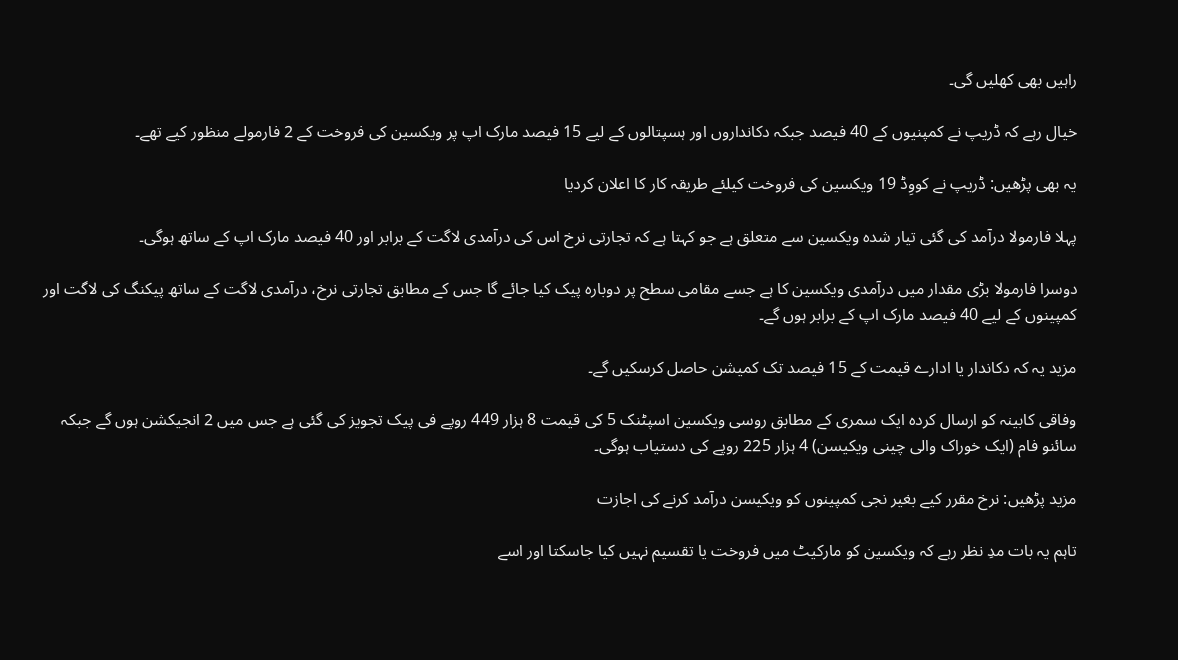راہیں بھی کھلیں گی۔

خیال رہے کہ ڈریپ نے کمپنیوں کے 40 فیصد جبکہ دکانداروں اور ہسپتالوں کے لیے 15 فیصد مارک اپ پر ویکسین کی فروخت کے 2 فارمولے منظور کیے تھے۔

یہ بھی پڑھیں: ڈریپ نے کووِڈ 19 ویکسین کی فروخت کیلئے طریقہ کار کا اعلان کردیا

پہلا فارمولا درآمد کی گئی تیار شدہ ویکسین سے متعلق ہے جو کہتا ہے کہ تجارتی نرخ اس کی درآمدی لاگت کے برابر اور 40 فیصد مارک اپ کے ساتھ ہوگی۔

دوسرا فارمولا بڑی مقدار میں درآمدی ویکسین کا ہے جسے مقامی سطح پر دوبارہ پیک کیا جائے گا جس کے مطابق تجارتی نرخ، درآمدی لاگت کے ساتھ پیکنگ کی لاگت اور کمپینوں کے لیے 40 فیصد مارک اپ کے برابر ہوں گے۔

مزید یہ کہ دکاندار یا ادارے قیمت کے 15 فیصد تک کمیشن حاصل کرسکیں گے۔

وفاقی کابینہ کو ارسال کردہ ایک سمری کے مطابق روسی ویکسین اسپٹنک 5 کی قیمت 8 ہزار 449 روپے فی پیک تجویز کی گئی ہے جس میں 2 انجیکشن ہوں گے جبکہ سائنو فام (ایک خوراک والی چینی ویکیسن) 4 ہزار 225 روپے کی دستیاب ہوگی۔

مزید پڑھیں: نرخ مقرر کیے بغیر نجی کمپینوں کو ویکیسن درآمد کرنے کی اجازت

تاہم یہ بات مدِ نظر رہے کہ ویکسین کو مارکیٹ میں فروخت یا تقسیم نہیں کیا جاسکتا اور اسے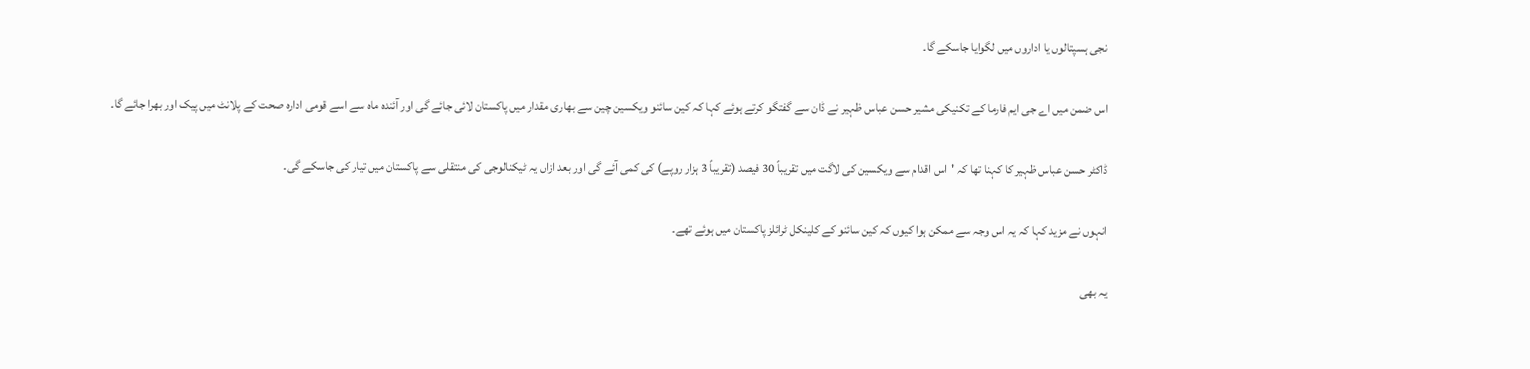نجی ہسپتالوں یا اداروں میں لگوایا جاسکے گا۔

اس ضمن میں اے جی ایم فارما کے تکنیکی مشیر حسن عباس ظہیر نے ڈان سے گفتگو کرتے ہوئے کہا کہ کین سائنو ویکسین چین سے بھاری مقدار میں پاکستان لائی جائے گی اور آئندہ ماہ سے اسے قومی ادارہ صحت کے پلانٹ میں پیک اور بھرا جائے گا۔

ڈاکٹر حسن عباس ظہیر کا کہنا تھا کہ 'اس اقدام سے ویکسین کی لاگت میں تقریباً 30 فیصد (تقریباً 3 ہزار روپے) کی کمی آئے گی اور بعد ازاں یہ ٹیکنالوجی کی منتقلی سے پاکستان میں تیار کی جاسکے گی۔

انہوں نے مزید کہا کہ یہ اس وجہ سے ممکن ہوا کیوں کہ کین سائنو کے کلینکل ٹرائلز پاکستان میں ہوئے تھے۔

یہ بھی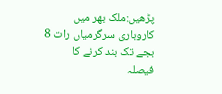پڑھیں:ملک بھر میں کاروباری سرگرمیاں رات 8 بجے تک بند کرنے کا فیصلہ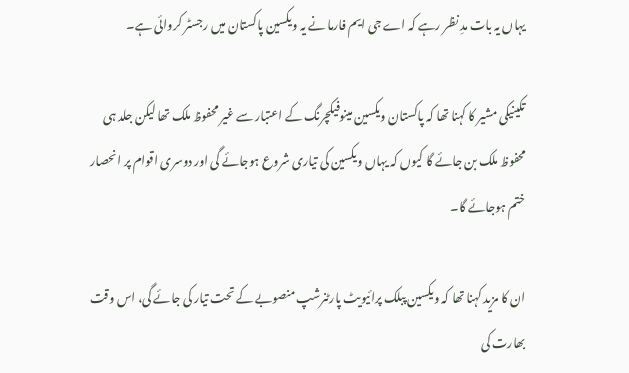یہاں یہ بات مدِ نظر رہے کہ اے جی ایم فارما نے یہ ویکسین پاکستان میں رجسٹر کروائی ہے۔

تکینیکی مشیر کا کہنا تھا کہ پاکستان ویکسین مینوفیکچرنگ کے اعتبار سے غیر محفوظ ملک تھا لیکن جلد ہی محفوظ ملک بن جائے گا کیوں کہ یہاں ویکسین کی تیاری شروع ہوجائے گی اور دوسری اقوام پر انحصار ختم ہوجائے گا۔

ان کا مزید کہنا تھا کہ ویکسین پبلک پرائیویٹ پارٹنرشپ منصوبے کے تحت تیار کی جائے گی، اس وقت بھارت کی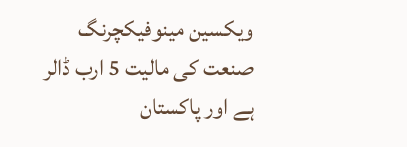ویکسین مینوفیکچرنگ صنعت کی مالیت 5 ارب ڈالر ہے اور پاکستان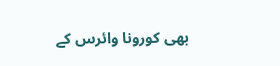بھی کورونا وائرس کے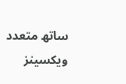ساتھ متعدد ویکسینز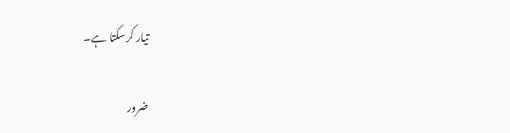تیار کرسکتا ہے۔

ضرور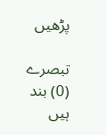پڑھیں

تبصرے (0) بند ہیں